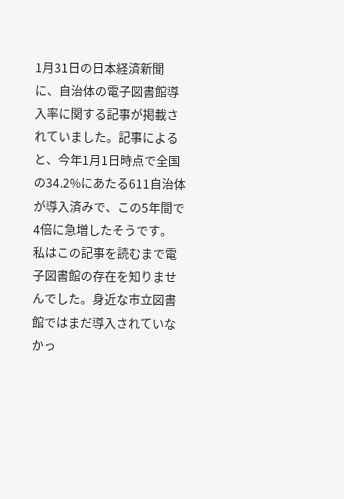1月31日の日本経済新聞に、自治体の電子図書館導入率に関する記事が掲載されていました。記事によると、今年1月1日時点で全国の34.2%にあたる611自治体が導入済みで、この5年間で4倍に急増したそうです。
私はこの記事を読むまで電子図書館の存在を知りませんでした。身近な市立図書館ではまだ導入されていなかっ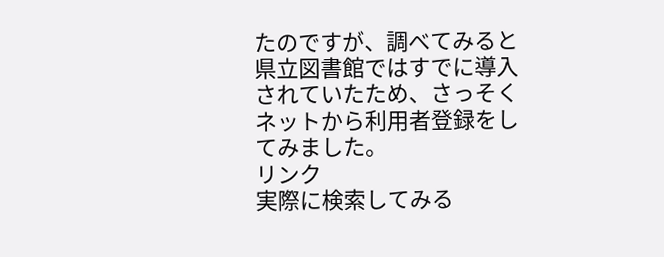たのですが、調べてみると県立図書館ではすでに導入されていたため、さっそくネットから利用者登録をしてみました。
リンク
実際に検索してみる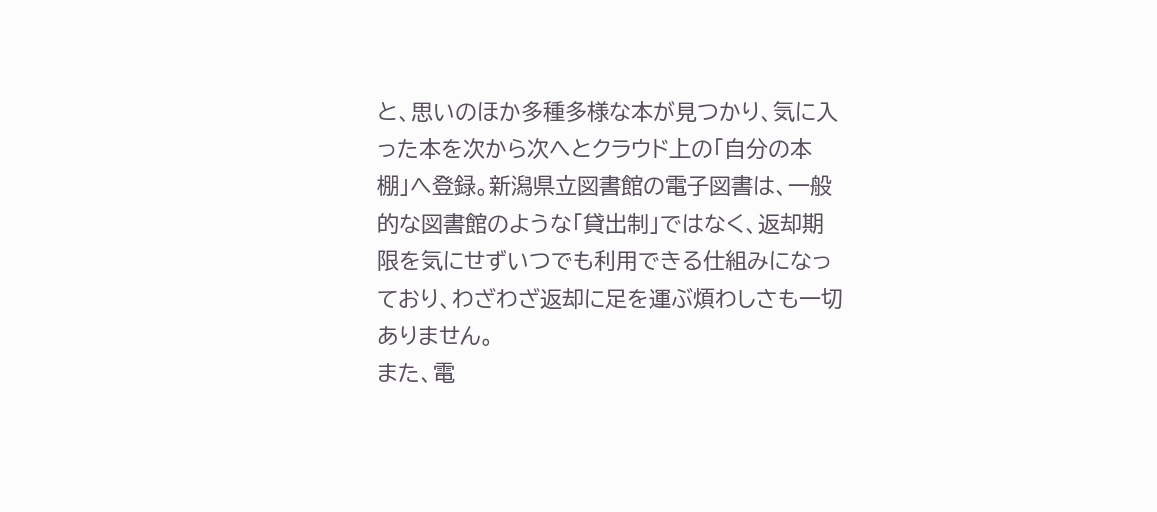と、思いのほか多種多様な本が見つかり、気に入った本を次から次へとクラウド上の「自分の本棚」へ登録。新潟県立図書館の電子図書は、一般的な図書館のような「貸出制」ではなく、返却期限を気にせずいつでも利用できる仕組みになっており、わざわざ返却に足を運ぶ煩わしさも一切ありません。
また、電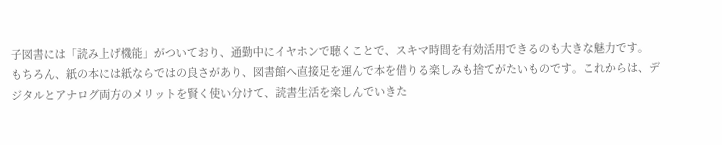子図書には「読み上げ機能」がついており、通勤中にイヤホンで聴くことで、スキマ時間を有効活用できるのも大きな魅力です。
もちろん、紙の本には紙ならではの良さがあり、図書館へ直接足を運んで本を借りる楽しみも捨てがたいものです。これからは、デジタルとアナログ両方のメリットを賢く使い分けて、読書生活を楽しんでいきた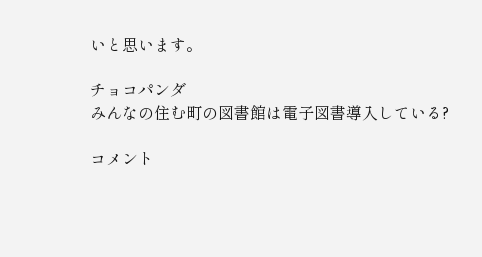いと思います。

チョコパンダ
みんなの住む町の図書館は電子図書導入している?

コメント